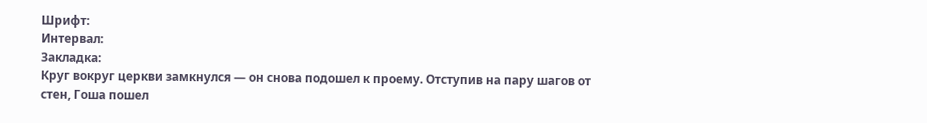Шрифт:
Интервал:
Закладка:
Круг вокруг церкви замкнулся — он снова подошел к проему. Отступив на пару шагов от стен, Гоша пошел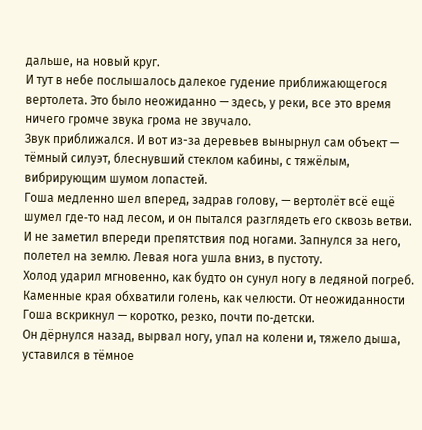дальше, на новый круг.
И тут в небе послышалось далекое гудение приближающегося вертолета. Это было неожиданно — здесь, у реки, все это время ничего громче звука грома не звучало.
Звук приближался. И вот из-за деревьев вынырнул сам объект — тёмный силуэт, блеснувший стеклом кабины, с тяжёлым, вибрирующим шумом лопастей.
Гоша медленно шел вперед, задрав голову, — вертолёт всё ещё шумел где‑то над лесом, и он пытался разглядеть его сквозь ветви. И не заметил впереди препятствия под ногами. Запнулся за него, полетел на землю. Левая нога ушла вниз, в пустоту.
Холод ударил мгновенно, как будто он сунул ногу в ледяной погреб. Каменные края обхватили голень, как челюсти. От неожиданности Гоша вскрикнул — коротко, резко, почти по‑детски.
Он дёрнулся назад, вырвал ногу, упал на колени и, тяжело дыша, уставился в тёмное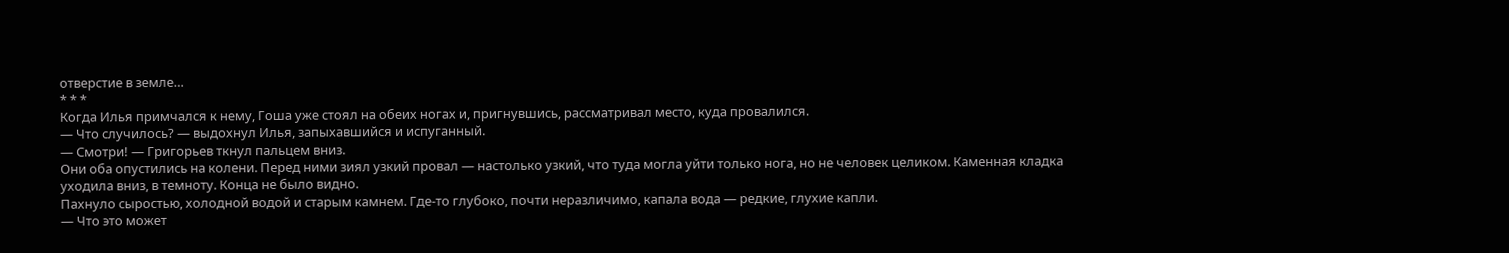отверстие в земле…
* * *
Когда Илья примчался к нему, Гоша уже стоял на обеих ногах и, пригнувшись, рассматривал место, куда провалился.
— Что случилось? — выдохнул Илья, запыхавшийся и испуганный.
— Смотри! — Григорьев ткнул пальцем вниз.
Они оба опустились на колени. Перед ними зиял узкий провал — настолько узкий, что туда могла уйти только нога, но не человек целиком. Каменная кладка уходила вниз, в темноту. Конца не было видно.
Пахнуло сыростью, холодной водой и старым камнем. Где‑то глубоко, почти неразличимо, капала вода — редкие, глухие капли.
— Что это может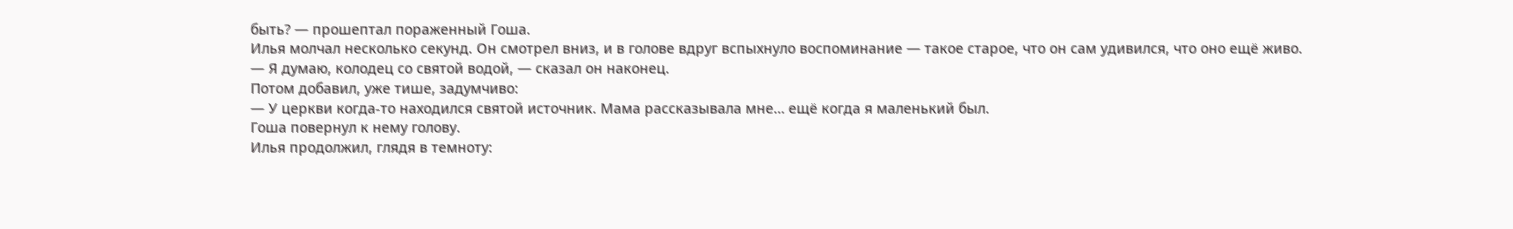быть? — прошептал пораженный Гоша.
Илья молчал несколько секунд. Он смотрел вниз, и в голове вдруг вспыхнуло воспоминание — такое старое, что он сам удивился, что оно ещё живо.
— Я думаю, колодец со святой водой, — сказал он наконец.
Потом добавил, уже тише, задумчиво:
— У церкви когда‑то находился святой источник. Мама рассказывала мне… ещё когда я маленький был.
Гоша повернул к нему голову.
Илья продолжил, глядя в темноту: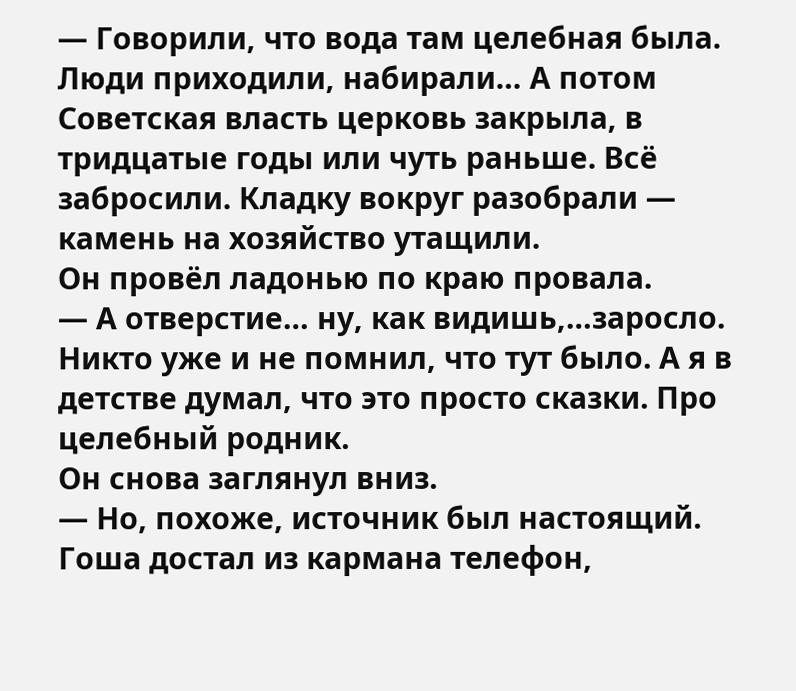— Говорили, что вода там целебная была. Люди приходили, набирали… А потом Советская власть церковь закрыла, в тридцатые годы или чуть раньше. Всё забросили. Кладку вокруг разобрали — камень на хозяйство утащили.
Он провёл ладонью по краю провала.
— А отверстие… ну, как видишь,…заросло. Никто уже и не помнил, что тут было. А я в детстве думал, что это просто сказки. Про целебный родник.
Он снова заглянул вниз.
— Но, похоже, источник был настоящий.
Гоша достал из кармана телефон,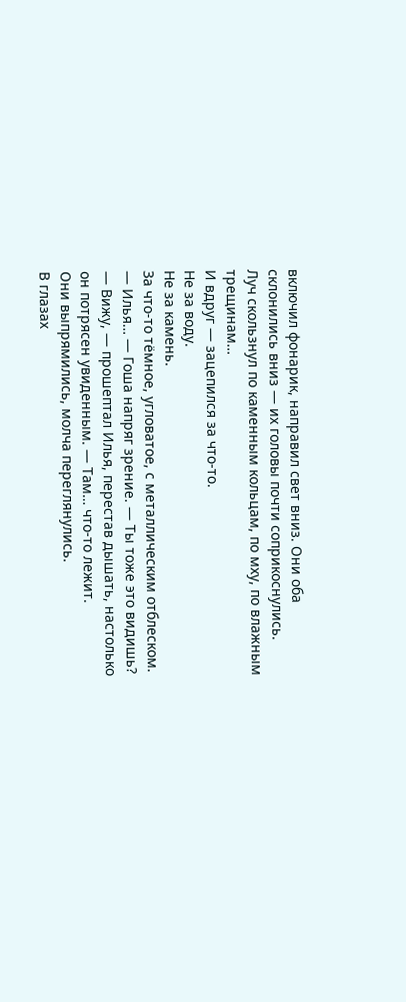включил фонарик, направил свет вниз. Они оба склонились вниз — их головы почти соприкоснулись.
Луч скользнул по каменным кольцам, по мху, по влажным трещинам…
И вдруг — зацепился за что‑то.
Не за воду.
Не за камень.
За что‑то тёмное, угловатое, с металлическим отблеском.
— Илья… — Гоша напряг зрение. — Ты тоже это видишь?
— Вижу, — прошептал Илья, перестав дышать, настолько он потрясен увиденным. — Там… что‑то лежит.
Они выпрямились, молча переглянулись.
В глазах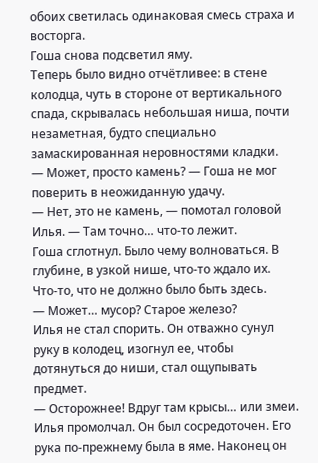обоих светилась одинаковая смесь страха и восторга.
Гоша снова подсветил яму.
Теперь было видно отчётливее: в стене колодца, чуть в стороне от вертикального спада, скрывалась небольшая ниша, почти незаметная, будто специально замаскированная неровностями кладки.
— Может, просто камень? — Гоша не мог поверить в неожиданную удачу.
— Нет, это не камень, — помотал головой Илья. — Там точно… что‑то лежит.
Гоша сглотнул. Было чему волноваться. В глубине, в узкой нише, что‑то ждало их.
Что‑то, что не должно было быть здесь.
— Может… мусор? Старое железо?
Илья не стал спорить. Он отважно сунул руку в колодец, изогнул ее, чтобы дотянуться до ниши, стал ощупывать предмет.
— Осторожнее! Вдруг там крысы… или змеи.
Илья промолчал. Он был сосредоточен. Его рука по-прежнему была в яме. Наконец он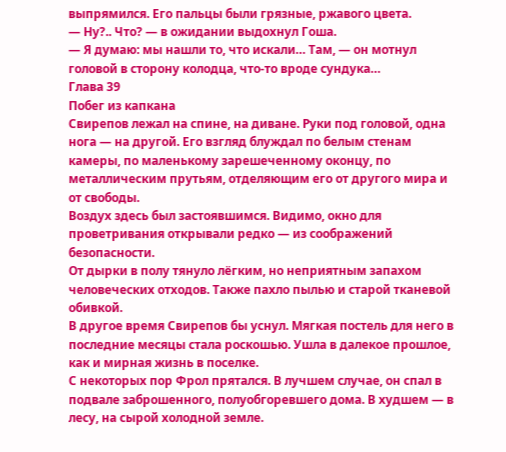выпрямился. Его пальцы были грязные, ржавого цвета.
— Ну?.. Что? — в ожидании выдохнул Гоша.
— Я думаю: мы нашли то, что искали… Там, — он мотнул головой в сторону колодца, что-то вроде сундука…
Глава 39
Побег из капкана
Свирепов лежал на спине, на диване. Руки под головой, одна нога — на другой. Его взгляд блуждал по белым стенам камеры, по маленькому зарешеченному оконцу, по металлическим прутьям, отделяющим его от другого мира и от свободы.
Воздух здесь был застоявшимся. Видимо, окно для проветривания открывали редко — из соображений безопасности.
От дырки в полу тянуло лёгким, но неприятным запахом человеческих отходов. Также пахло пылью и старой тканевой обивкой.
В другое время Свирепов бы уснул. Мягкая постель для него в последние месяцы стала роскошью. Ушла в далекое прошлое, как и мирная жизнь в поселке.
С некоторых пор Фрол прятался. В лучшем случае, он спал в подвале заброшенного, полуобгоревшего дома. В худшем — в лесу, на сырой холодной земле.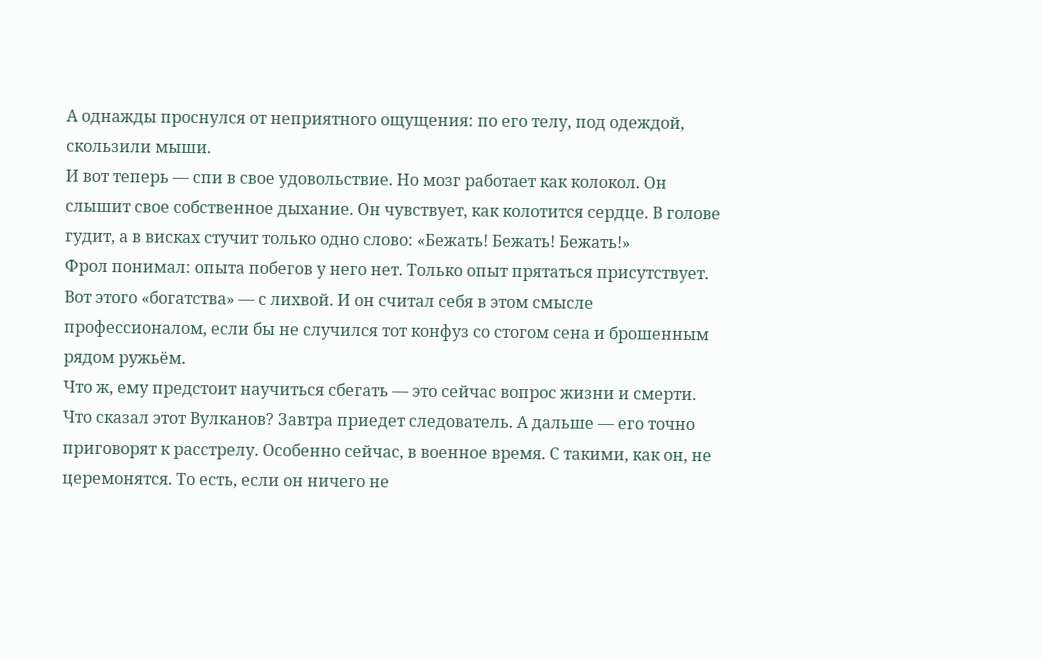А однажды проснулся от неприятного ощущения: по его телу, под одеждой, скользили мыши.
И вот теперь — спи в свое удовольствие. Но мозг работает как колокол. Он слышит свое собственное дыхание. Он чувствует, как колотится сердце. В голове гудит, а в висках стучит только одно слово: «Бежать! Бежать! Бежать!»
Фрол понимал: опыта побегов у него нет. Только опыт прятаться присутствует. Вот этого «богатства» — с лихвой. И он считал себя в этом смысле профессионалом, если бы не случился тот конфуз со стогом сена и брошенным рядом ружьём.
Что ж, ему предстоит научиться сбегать — это сейчас вопрос жизни и смерти.
Что сказал этот Вулканов? Завтра приедет следователь. А дальше — его точно приговорят к расстрелу. Особенно сейчас, в военное время. С такими, как он, не церемонятся. То есть, если он ничего не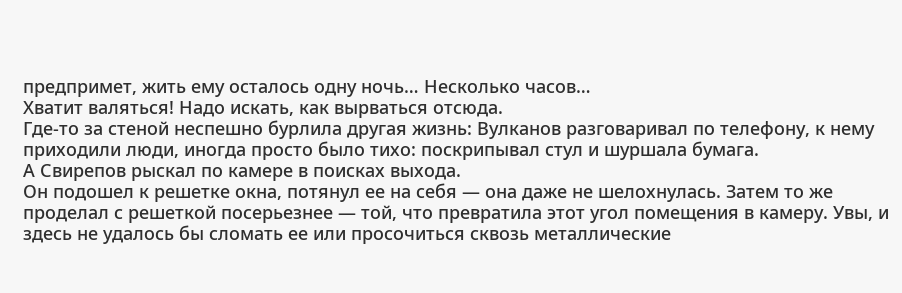предпримет, жить ему осталось одну ночь… Несколько часов…
Хватит валяться! Надо искать, как вырваться отсюда.
Где-то за стеной неспешно бурлила другая жизнь: Вулканов разговаривал по телефону, к нему приходили люди, иногда просто было тихо: поскрипывал стул и шуршала бумага.
А Свирепов рыскал по камере в поисках выхода.
Он подошел к решетке окна, потянул ее на себя — она даже не шелохнулась. Затем то же проделал с решеткой посерьезнее — той, что превратила этот угол помещения в камеру. Увы, и здесь не удалось бы сломать ее или просочиться сквозь металлические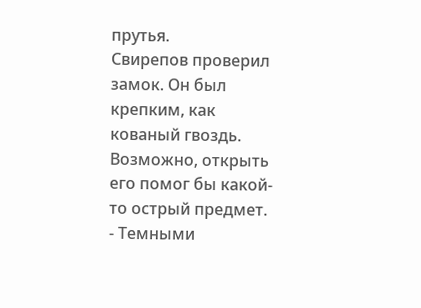прутья.
Свирепов проверил замок. Он был крепким, как кованый гвоздь. Возможно, открыть его помог бы какой-то острый предмет.
- Темными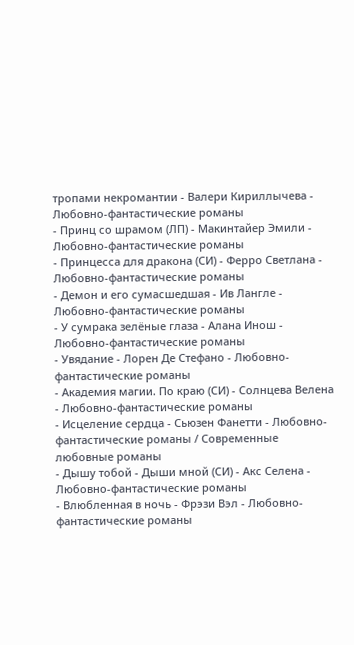тропами некромантии - Валери Кириллычева - Любовно-фантастические романы
- Принц со шрамом (ЛП) - Макинтайер Эмили - Любовно-фантастические романы
- Принцесса для дракона (СИ) - Ферро Светлана - Любовно-фантастические романы
- Демон и его сумасшедшая - Ив Лангле - Любовно-фантастические романы
- У сумрака зелёные глаза - Алана Инош - Любовно-фантастические романы
- Увядание - Лорен Де Стефано - Любовно-фантастические романы
- Академия магии. По краю (СИ) - Солнцева Велена - Любовно-фантастические романы
- Исцеление сердца - Сьюзен Фанетти - Любовно-фантастические романы / Современные любовные романы
- Дышу тобой - Дыши мной (СИ) - Акс Селена - Любовно-фантастические романы
- Влюбленная в ночь - Фрэзи Вэл - Любовно-фантастические романы